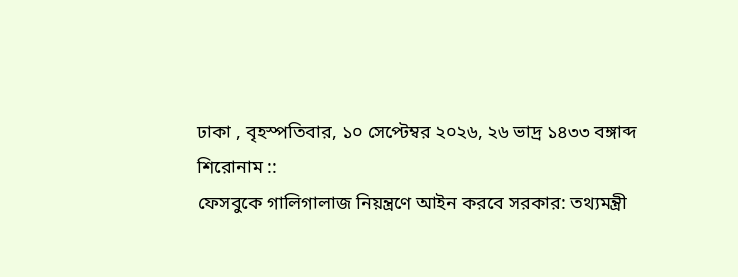ঢাকা , বৃহস্পতিবার, ১০ সেপ্টেম্বর ২০২৬, ২৬ ভাদ্র ১৪৩৩ বঙ্গাব্দ
শিরোনাম ::
ফেসবুকে গালিগালাজ নিয়ন্ত্রণে আইন করবে সরকার: তথ্যমন্ত্রী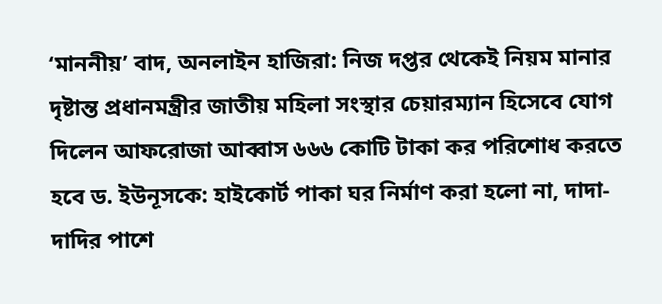‘মাননীয়’ বাদ, অনলাইন হাজিরা: নিজ দপ্তর থেকেই নিয়ম মানার দৃষ্টান্ত প্রধানমন্ত্রীর জাতীয় মহিলা সংস্থার চেয়ারম্যান হিসেবে যোগ দিলেন আফরোজা আব্বাস ৬৬৬ কোটি টাকা কর পরিশোধ করতে হবে ড. ইউনূসকে: হাইকোর্ট পাকা ঘর নির্মাণ করা হলো না, দাদা-দাদির পাশে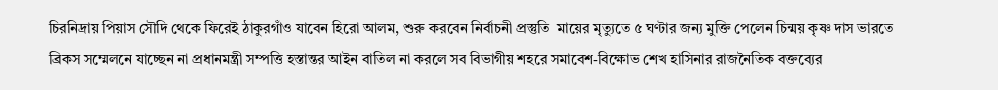চিরনিদ্রায় পিয়াস সৌদি থেকে ফিরেই ঠাকুরগাঁও যাবেন হিরো আলম, শুরু করবেন নির্বাচনী প্রস্তুতি  মায়ের মৃত্যুতে ৫ ঘণ্টার জন্য মুক্তি পেলেন চিন্ময় কৃষ্ণ দাস ভারতে ব্রিকস সম্মেলনে যাচ্ছেন না প্রধানমন্ত্রী সম্পত্তি হস্তান্তর আইন বাতিল না করলে সব বিভাগীয় শহরে সমাবেশ-বিক্ষোভ শেখ হাসিনার রাজনৈতিক বক্তব্যের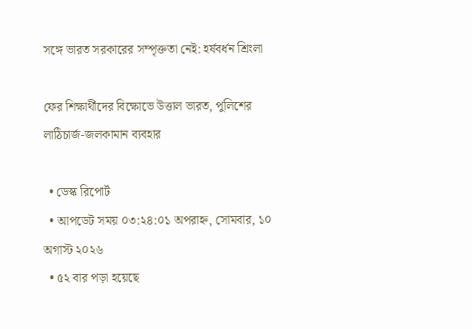সঙ্গে ভারত সরকারের সম্পৃক্ততা নেই: হর্ষবর্ধন শ্রিংলা

ফের শিক্ষার্থীদের বিক্ষোভে উত্তাল ভারত, পুলিশের লাঠিচার্জ-জলকামান ব্যবহার

  • ডেস্ক রিপোর্ট
  • আপডেট সময় ০৩:২৪:০১ অপরাহ্ন, সোমবার, ১০ অগাস্ট ২০২৬
  • ৫২ বার পড়া হয়েছে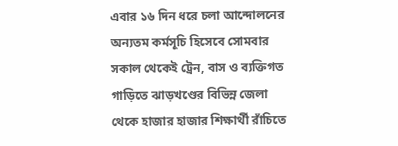এবার ১৬ দিন ধরে চলা আন্দোলনের অন্যতম কর্মসূচি হিসেবে সোমবার সকাল থেকেই ট্রেন, বাস ও ব্যক্তিগত গাড়িতে ঝাড়খণ্ডের বিভিন্ন জেলা থেকে হাজার হাজার শিক্ষার্থী রাঁচিতে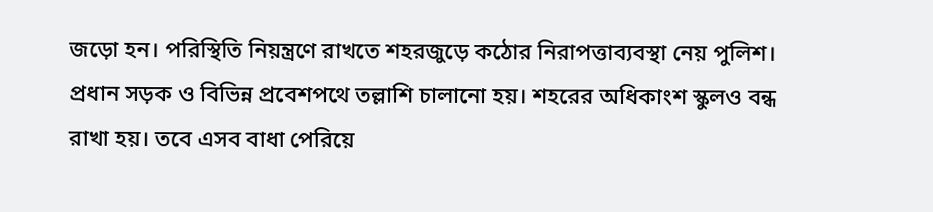জড়ো হন। পরিস্থিতি নিয়ন্ত্রণে রাখতে শহরজুড়ে কঠোর নিরাপত্তাব্যবস্থা নেয় পুলিশ। প্রধান সড়ক ও বিভিন্ন প্রবেশপথে তল্লাশি চালানো হয়। শহরের অধিকাংশ স্কুলও বন্ধ রাখা হয়। তবে এসব বাধা পেরিয়ে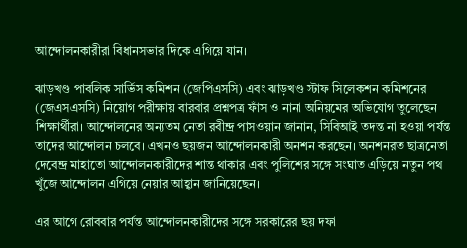আন্দোলনকারীরা বিধানসভার দিকে এগিয়ে যান।

ঝাড়খণ্ড পাবলিক সার্ভিস কমিশন (জেপিএসসি) এবং ঝাড়খণ্ড স্টাফ সিলেকশন কমিশনের (জেএসএসসি) নিয়োগ পরীক্ষায় বারবার প্রশ্নপত্র ফাঁস ও নানা অনিয়মের অভিযোগ তুলেছেন শিক্ষার্থীরা। আন্দোলনের অন্যতম নেতা রবীন্দ্র পাসওয়ান জানান, সিবিআই তদন্ত না হওয়া পর্যন্ত তাদের আন্দোলন চলবে। এখনও ছয়জন আন্দোলনকারী অনশন করছেন। অনশনরত ছাত্রনেতা দেবেন্দ্র মাহাতো আন্দোলনকারীদের শান্ত থাকার এবং পুলিশের সঙ্গে সংঘাত এড়িয়ে নতুন পথ খুঁজে আন্দোলন এগিয়ে নেয়ার আহ্বান জানিয়েছেন।

এর আগে রোববার পর্যন্ত আন্দোলনকারীদের সঙ্গে সরকারের ছয় দফা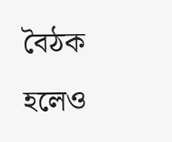বৈঠক হলেও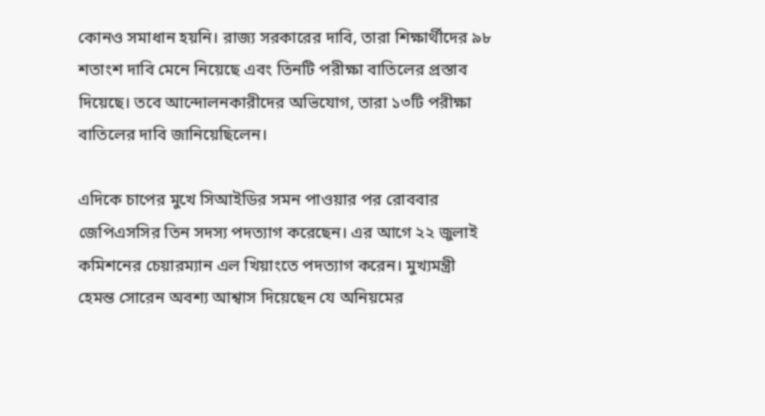কোনও সমাধান হয়নি। রাজ্য সরকারের দাবি, তারা শিক্ষার্থীদের ৯৮ শতাংশ দাবি মেনে নিয়েছে এবং তিনটি পরীক্ষা বাতিলের প্রস্তাব দিয়েছে। তবে আন্দোলনকারীদের অভিযোগ, তারা ১৩টি পরীক্ষা বাতিলের দাবি জানিয়েছিলেন।

এদিকে চাপের মুখে সিআইডির সমন পাওয়ার পর রোববার জেপিএসসির তিন সদস্য পদত্যাগ করেছেন। এর আগে ২২ জুলাই কমিশনের চেয়ারম্যান এল খিয়াংতে পদত্যাগ করেন। মুখ্যমন্ত্রী হেমন্ত সোরেন অবশ্য আশ্বাস দিয়েছেন যে অনিয়মের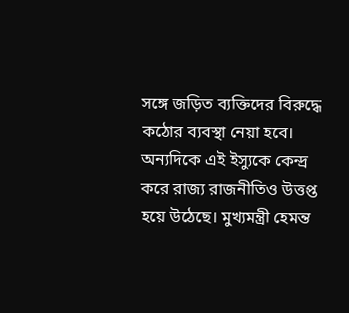সঙ্গে জড়িত ব্যক্তিদের বিরুদ্ধে কঠোর ব্যবস্থা নেয়া হবে। অন্যদিকে এই ইস্যুকে কেন্দ্র করে রাজ্য রাজনীতিও উত্তপ্ত হয়ে উঠেছে। মুখ্যমন্ত্রী হেমন্ত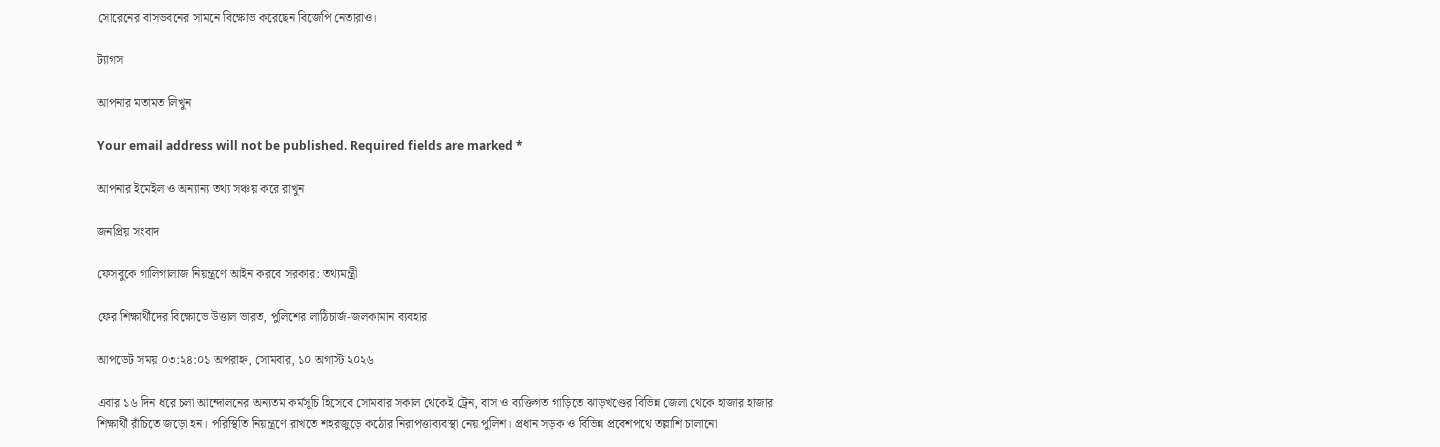সোরেনের বাসভবনের সামনে বিক্ষোভ করেছেন বিজেপি নেতারাও।

ট্যাগস

আপনার মতামত লিখুন

Your email address will not be published. Required fields are marked *

আপনার ইমেইল ও অন্যান্য তথ্য সঞ্চয় করে রাখুন

জনপ্রিয় সংবাদ

ফেসবুকে গালিগালাজ নিয়ন্ত্রণে আইন করবে সরকার: তথ্যমন্ত্রী

ফের শিক্ষার্থীদের বিক্ষোভে উত্তাল ভারত, পুলিশের লাঠিচার্জ-জলকামান ব্যবহার

আপডেট সময় ০৩:২৪:০১ অপরাহ্ন, সোমবার, ১০ অগাস্ট ২০২৬

এবার ১৬ দিন ধরে চলা আন্দোলনের অন্যতম কর্মসূচি হিসেবে সোমবার সকাল থেকেই ট্রেন, বাস ও ব্যক্তিগত গাড়িতে ঝাড়খণ্ডের বিভিন্ন জেলা থেকে হাজার হাজার শিক্ষার্থী রাঁচিতে জড়ো হন। পরিস্থিতি নিয়ন্ত্রণে রাখতে শহরজুড়ে কঠোর নিরাপত্তাব্যবস্থা নেয় পুলিশ। প্রধান সড়ক ও বিভিন্ন প্রবেশপথে তল্লাশি চালানো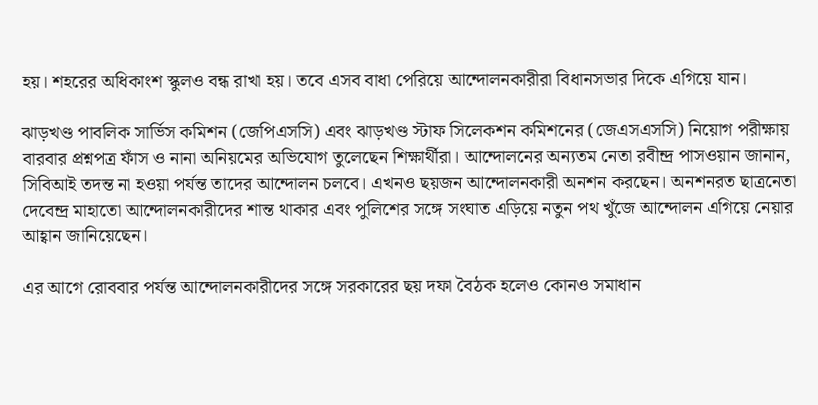হয়। শহরের অধিকাংশ স্কুলও বন্ধ রাখা হয়। তবে এসব বাধা পেরিয়ে আন্দোলনকারীরা বিধানসভার দিকে এগিয়ে যান।

ঝাড়খণ্ড পাবলিক সার্ভিস কমিশন (জেপিএসসি) এবং ঝাড়খণ্ড স্টাফ সিলেকশন কমিশনের (জেএসএসসি) নিয়োগ পরীক্ষায় বারবার প্রশ্নপত্র ফাঁস ও নানা অনিয়মের অভিযোগ তুলেছেন শিক্ষার্থীরা। আন্দোলনের অন্যতম নেতা রবীন্দ্র পাসওয়ান জানান, সিবিআই তদন্ত না হওয়া পর্যন্ত তাদের আন্দোলন চলবে। এখনও ছয়জন আন্দোলনকারী অনশন করছেন। অনশনরত ছাত্রনেতা দেবেন্দ্র মাহাতো আন্দোলনকারীদের শান্ত থাকার এবং পুলিশের সঙ্গে সংঘাত এড়িয়ে নতুন পথ খুঁজে আন্দোলন এগিয়ে নেয়ার আহ্বান জানিয়েছেন।

এর আগে রোববার পর্যন্ত আন্দোলনকারীদের সঙ্গে সরকারের ছয় দফা বৈঠক হলেও কোনও সমাধান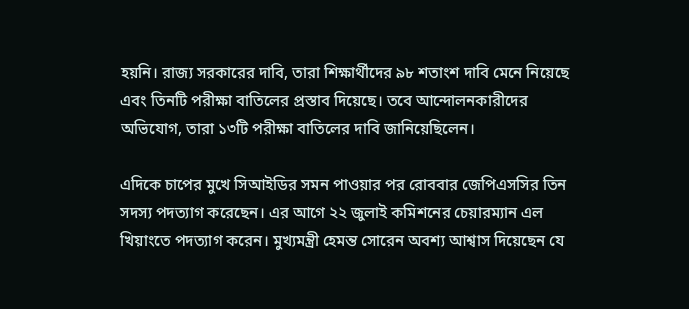হয়নি। রাজ্য সরকারের দাবি, তারা শিক্ষার্থীদের ৯৮ শতাংশ দাবি মেনে নিয়েছে এবং তিনটি পরীক্ষা বাতিলের প্রস্তাব দিয়েছে। তবে আন্দোলনকারীদের অভিযোগ, তারা ১৩টি পরীক্ষা বাতিলের দাবি জানিয়েছিলেন।

এদিকে চাপের মুখে সিআইডির সমন পাওয়ার পর রোববার জেপিএসসির তিন সদস্য পদত্যাগ করেছেন। এর আগে ২২ জুলাই কমিশনের চেয়ারম্যান এল খিয়াংতে পদত্যাগ করেন। মুখ্যমন্ত্রী হেমন্ত সোরেন অবশ্য আশ্বাস দিয়েছেন যে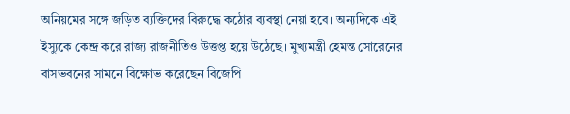অনিয়মের সঙ্গে জড়িত ব্যক্তিদের বিরুদ্ধে কঠোর ব্যবস্থা নেয়া হবে। অন্যদিকে এই ইস্যুকে কেন্দ্র করে রাজ্য রাজনীতিও উত্তপ্ত হয়ে উঠেছে। মুখ্যমন্ত্রী হেমন্ত সোরেনের বাসভবনের সামনে বিক্ষোভ করেছেন বিজেপি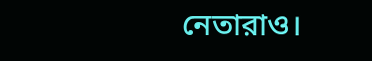নেতারাও।